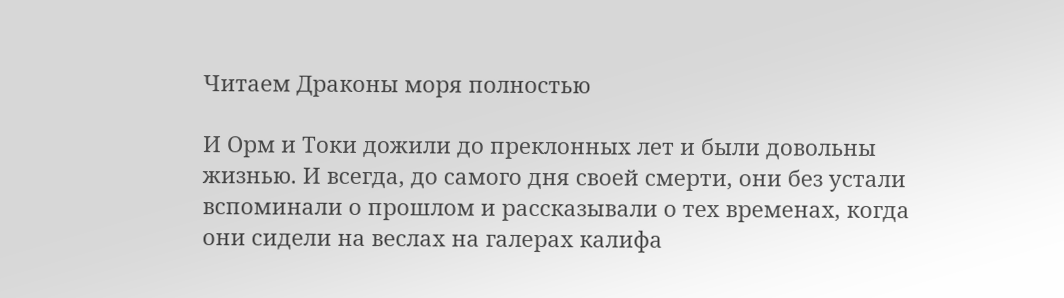Читаем Драконы моря полностью

И Орм и Токи дожили до преклонных лет и были довольны жизнью. И всегда, до самого дня своей смерти, они без устали вспоминали о прошлом и рассказывали о тех временах, когда они сидели на веслах на галерах калифа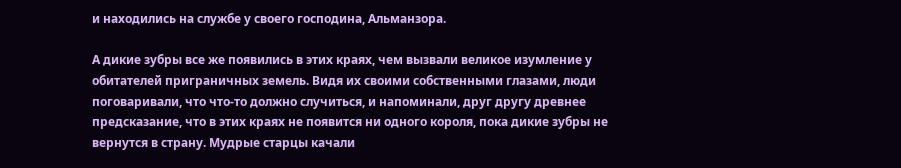и находились на службе у своего господина, Альманзора.

А дикие зубры все же появились в этих краях, чем вызвали великое изумление у обитателей приграничных земель. Видя их своими собственными глазами, люди поговаривали, что что-то должно случиться, и напоминали, друг другу древнее предсказание, что в этих краях не появится ни одного короля, пока дикие зубры не вернутся в страну. Мудрые старцы качали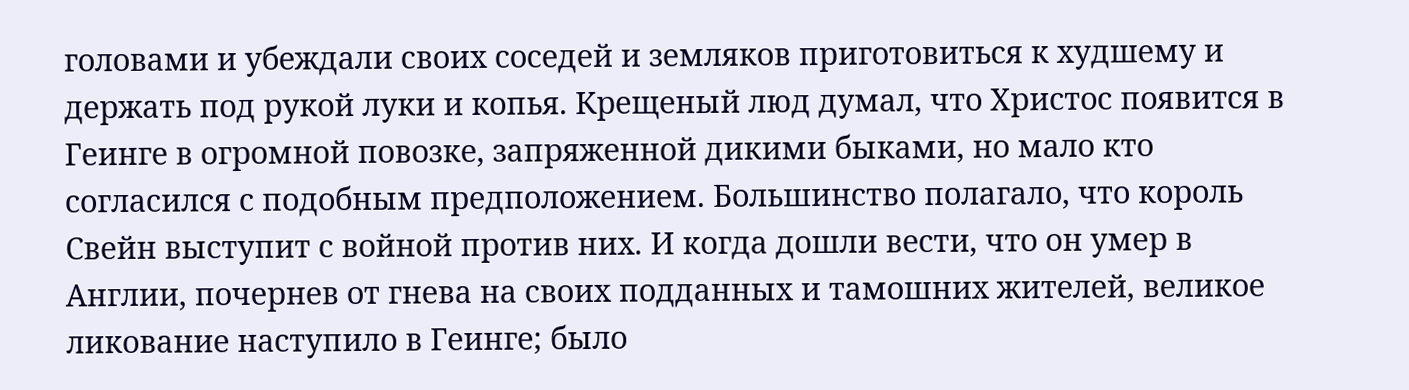головами и убеждали своих соседей и земляков приготовиться к худшему и держать под рукой луки и копья. Крещеный люд думал, что Христос появится в Геинге в огромной повозке, запряженной дикими быками, но мало кто согласился с подобным предположением. Большинство полагало, что король Свейн выступит с войной против них. И когда дошли вести, что он умер в Англии, почернев от гнева на своих подданных и тамошних жителей, великое ликование наступило в Геинге; было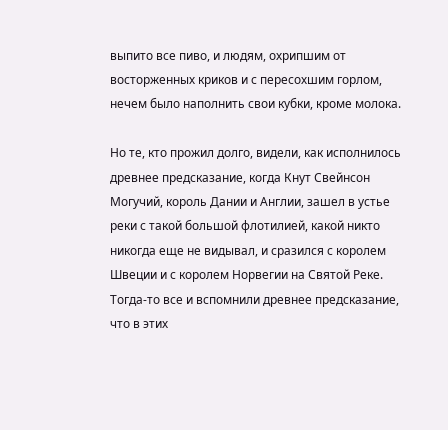выпито все пиво, и людям, охрипшим от восторженных криков и с пересохшим горлом, нечем было наполнить свои кубки, кроме молока.

Но те, кто прожил долго, видели, как исполнилось древнее предсказание, когда Кнут Свейнсон Могучий, король Дании и Англии, зашел в устье реки с такой большой флотилией, какой никто никогда еще не видывал, и сразился с королем Швеции и с королем Норвегии на Святой Реке. Тогда-то все и вспомнили древнее предсказание, что в этих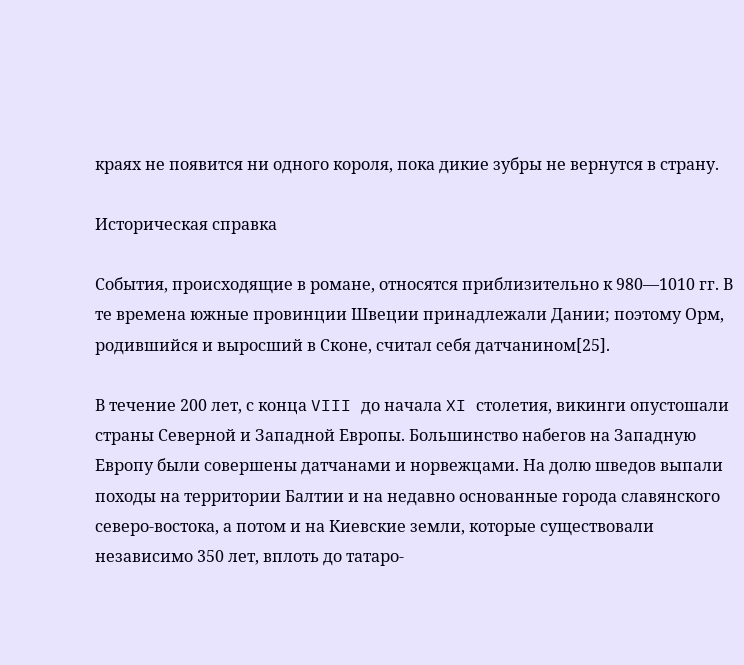краях не появится ни одного короля, пока дикие зубры не вернутся в страну.

Историческая справка

События, происходящие в романе, относятся приблизительно к 980—1010 гг. В те времена южные провинции Швеции принадлежали Дании; поэтому Орм, родившийся и выросший в Сконе, считал себя датчанином[25].

В течение 200 лет, с конца VIII до начала XI столетия, викинги опустошали страны Северной и Западной Европы. Большинство набегов на Западную Европу были совершены датчанами и норвежцами. На долю шведов выпали походы на территории Балтии и на недавно основанные города славянского северо-востока, а потом и на Киевские земли, которые существовали независимо 350 лет, вплоть до татаро-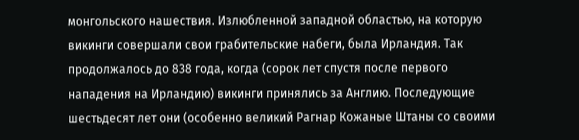монгольского нашествия. Излюбленной западной областью, на которую викинги совершали свои грабительские набеги, была Ирландия. Так продолжалось до 838 года, когда (сорок лет спустя после первого нападения на Ирландию) викинги принялись за Англию. Последующие шестьдесят лет они (особенно великий Рагнар Кожаные Штаны со своими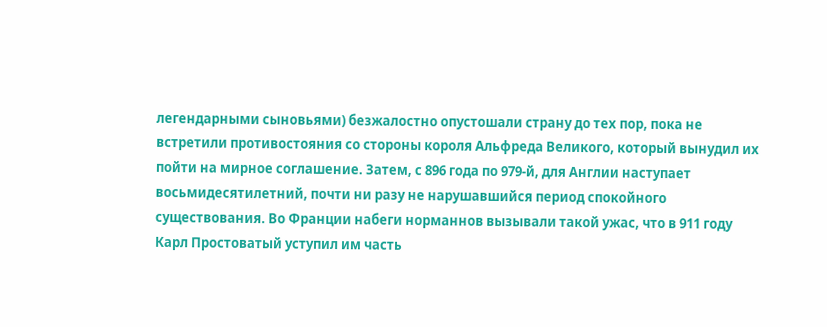легендарными сыновьями) безжалостно опустошали страну до тех пор, пока не встретили противостояния со стороны короля Альфреда Великого, который вынудил их пойти на мирное соглашение. Затем, с 896 года по 979-й, для Англии наступает восьмидесятилетний, почти ни разу не нарушавшийся период спокойного существования. Во Франции набеги норманнов вызывали такой ужас, что в 911 году Карл Простоватый уступил им часть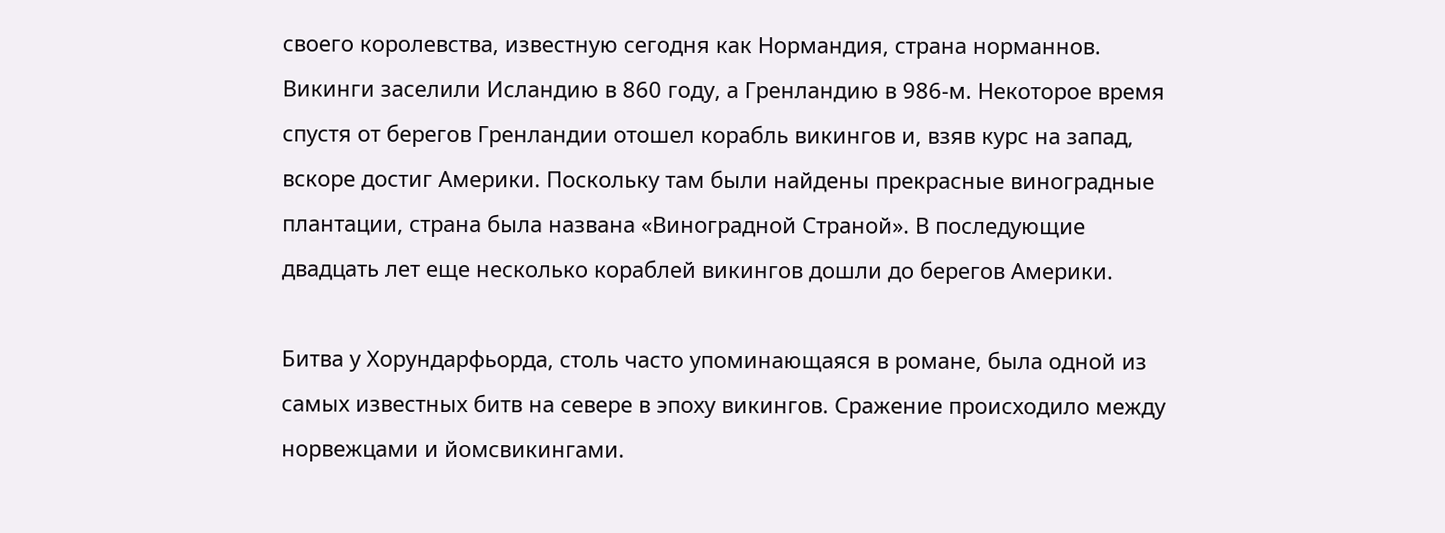своего королевства, известную сегодня как Нормандия, страна норманнов. Викинги заселили Исландию в 860 году, а Гренландию в 986-м. Некоторое время спустя от берегов Гренландии отошел корабль викингов и, взяв курс на запад, вскоре достиг Америки. Поскольку там были найдены прекрасные виноградные плантации, страна была названа «Виноградной Страной». В последующие двадцать лет еще несколько кораблей викингов дошли до берегов Америки.

Битва у Хорундарфьорда, столь часто упоминающаяся в романе, была одной из самых известных битв на севере в эпоху викингов. Сражение происходило между норвежцами и йомсвикингами.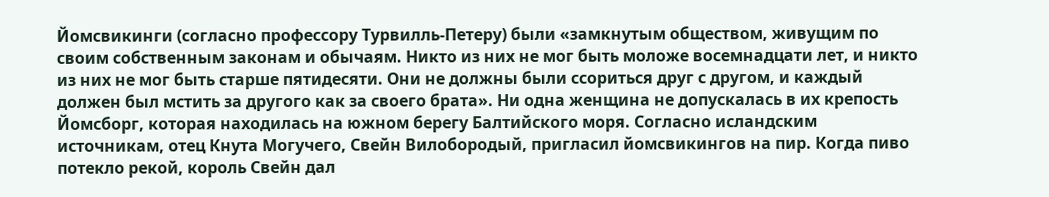Йомсвикинги (согласно профессору Турвилль-Петеру) были «замкнутым обществом, живущим по своим собственным законам и обычаям. Никто из них не мог быть моложе восемнадцати лет, и никто из них не мог быть старше пятидесяти. Они не должны были ссориться друг с другом, и каждый должен был мстить за другого как за своего брата». Ни одна женщина не допускалась в их крепость Йомсборг, которая находилась на южном берегу Балтийского моря. Согласно исландским источникам, отец Кнута Могучего, Свейн Вилобородый, пригласил йомсвикингов на пир. Когда пиво потекло рекой, король Свейн дал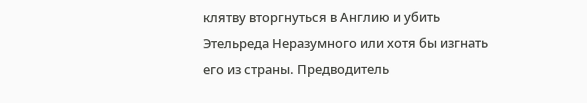клятву вторгнуться в Англию и убить Этельреда Неразумного или хотя бы изгнать его из страны. Предводитель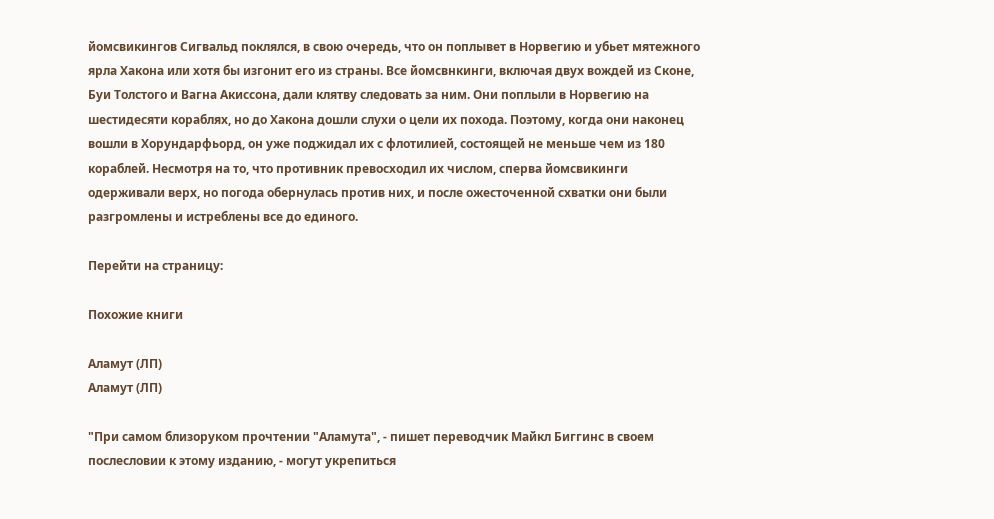йомсвикингов Сигвальд поклялся, в свою очередь, что он поплывет в Норвегию и убьет мятежного ярла Хакона или хотя бы изгонит его из страны. Все йомсвнкинги, включая двух вождей из Сконе, Буи Толстого и Вагна Акиссона, дали клятву следовать за ним. Они поплыли в Норвегию на шестидесяти кораблях, но до Хакона дошли слухи о цели их похода. Поэтому, когда они наконец вошли в Хорундарфьорд, он уже поджидал их с флотилией, состоящей не меньше чем из 180 кораблей. Несмотря на то, что противник превосходил их числом, сперва йомсвикинги одерживали верх, но погода обернулась против них, и после ожесточенной схватки они были разгромлены и истреблены все до единого.

Перейти на страницу:

Похожие книги

Аламут (ЛП)
Аламут (ЛП)

"При самом близоруком прочтении "Аламута", - пишет переводчик Майкл Биггинс в своем послесловии к этому изданию, - могут укрепиться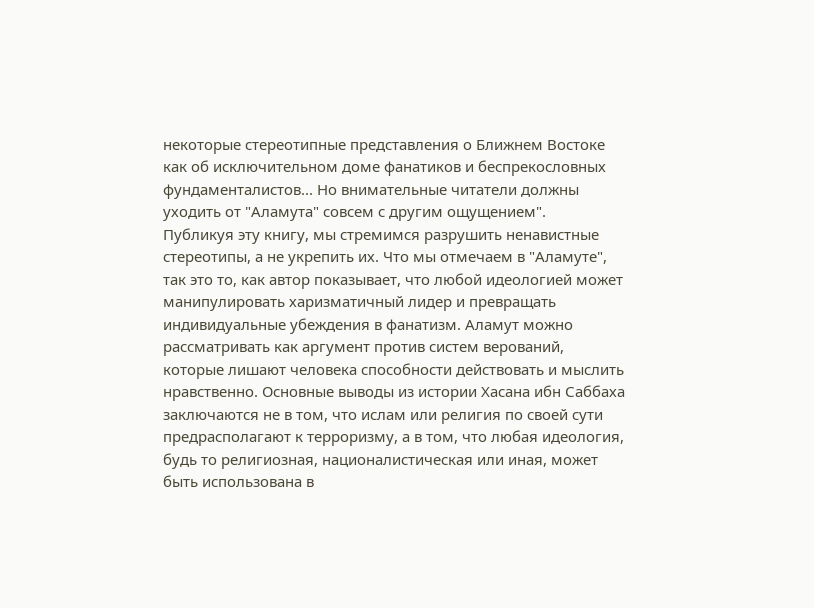некоторые стереотипные представления о Ближнем Востоке как об исключительном доме фанатиков и беспрекословных фундаменталистов... Но внимательные читатели должны уходить от "Аламута" совсем с другим ощущением".   Публикуя эту книгу, мы стремимся разрушить ненавистные стереотипы, а не укрепить их. Что мы отмечаем в "Аламуте", так это то, как автор показывает, что любой идеологией может манипулировать харизматичный лидер и превращать индивидуальные убеждения в фанатизм. Аламут можно рассматривать как аргумент против систем верований, которые лишают человека способности действовать и мыслить нравственно. Основные выводы из истории Хасана ибн Саббаха заключаются не в том, что ислам или религия по своей сути предрасполагают к терроризму, а в том, что любая идеология, будь то религиозная, националистическая или иная, может быть использована в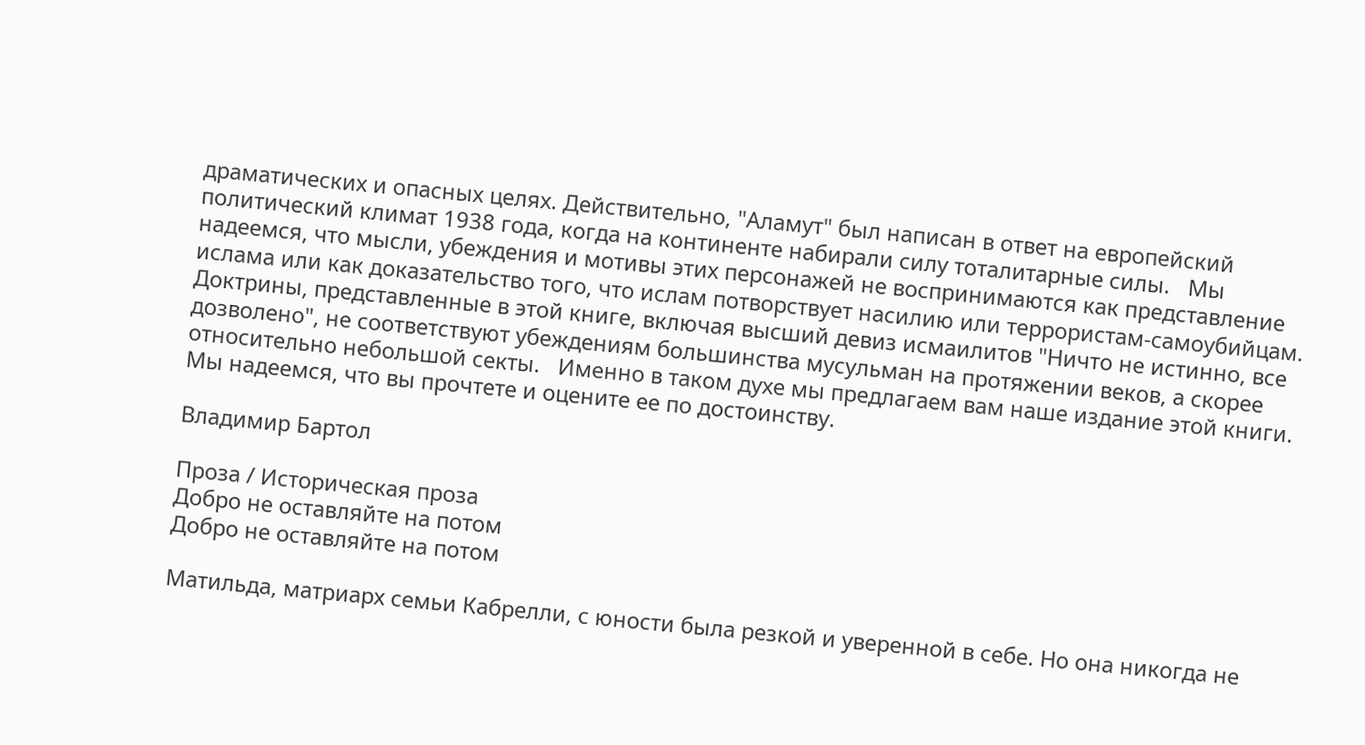драматических и опасных целях. Действительно, "Аламут" был написан в ответ на европейский политический климат 1938 года, когда на континенте набирали силу тоталитарные силы.   Мы надеемся, что мысли, убеждения и мотивы этих персонажей не воспринимаются как представление ислама или как доказательство того, что ислам потворствует насилию или террористам-самоубийцам. Доктрины, представленные в этой книге, включая высший девиз исмаилитов "Ничто не истинно, все дозволено", не соответствуют убеждениям большинства мусульман на протяжении веков, а скорее относительно небольшой секты.   Именно в таком духе мы предлагаем вам наше издание этой книги. Мы надеемся, что вы прочтете и оцените ее по достоинству.

Владимир Бартол

Проза / Историческая проза
Добро не оставляйте на потом
Добро не оставляйте на потом

Матильда, матриарх семьи Кабрелли, с юности была резкой и уверенной в себе. Но она никогда не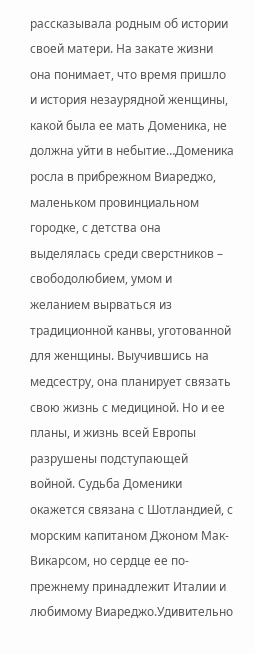рассказывала родным об истории своей матери. На закате жизни она понимает, что время пришло и история незаурядной женщины, какой была ее мать Доменика, не должна уйти в небытие…Доменика росла в прибрежном Виареджо, маленьком провинциальном городке, с детства она выделялась среди сверстников – свободолюбием, умом и желанием вырваться из традиционной канвы, уготованной для женщины. Выучившись на медсестру, она планирует связать свою жизнь с медициной. Но и ее планы, и жизнь всей Европы разрушены подступающей войной. Судьба Доменики окажется связана с Шотландией, с морским капитаном Джоном Мак-Викарсом, но сердце ее по-прежнему принадлежит Италии и любимому Виареджо.Удивительно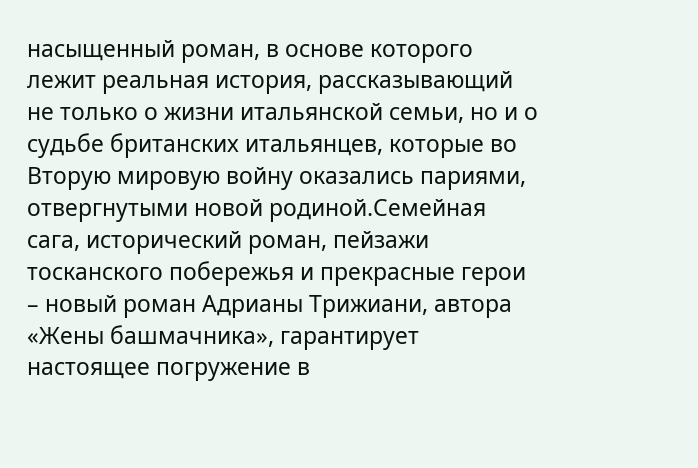насыщенный роман, в основе которого лежит реальная история, рассказывающий не только о жизни итальянской семьи, но и о судьбе британских итальянцев, которые во Вторую мировую войну оказались париями, отвергнутыми новой родиной.Семейная сага, исторический роман, пейзажи тосканского побережья и прекрасные герои – новый роман Адрианы Трижиани, автора «Жены башмачника», гарантирует настоящее погружение в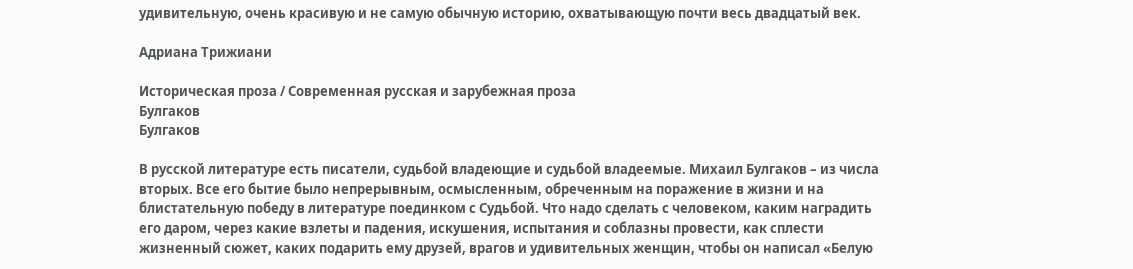удивительную, очень красивую и не самую обычную историю, охватывающую почти весь двадцатый век.

Адриана Трижиани

Историческая проза / Современная русская и зарубежная проза
Булгаков
Булгаков

В русской литературе есть писатели, судьбой владеющие и судьбой владеемые. Михаил Булгаков – из числа вторых. Все его бытие было непрерывным, осмысленным, обреченным на поражение в жизни и на блистательную победу в литературе поединком с Судьбой. Что надо сделать с человеком, каким наградить его даром, через какие взлеты и падения, искушения, испытания и соблазны провести, как сплести жизненный сюжет, каких подарить ему друзей, врагов и удивительных женщин, чтобы он написал «Белую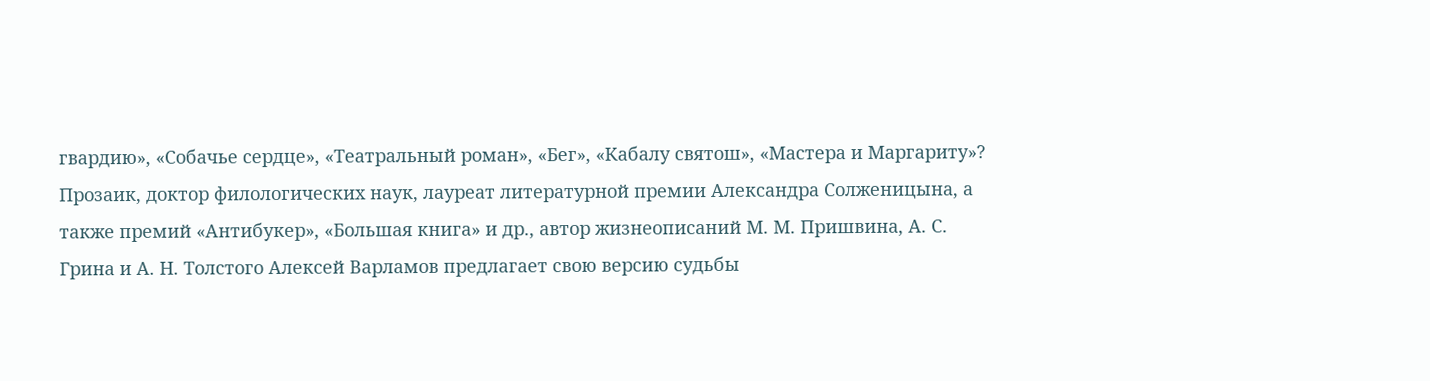гвардию», «Собачье сердце», «Театральный роман», «Бег», «Кабалу святош», «Мастера и Маргариту»? Прозаик, доктор филологических наук, лауреат литературной премии Александра Солженицына, а также премий «Антибукер», «Большая книга» и др., автор жизнеописаний М. М. Пришвина, А. С. Грина и А. Н. Толстого Алексей Варламов предлагает свою версию судьбы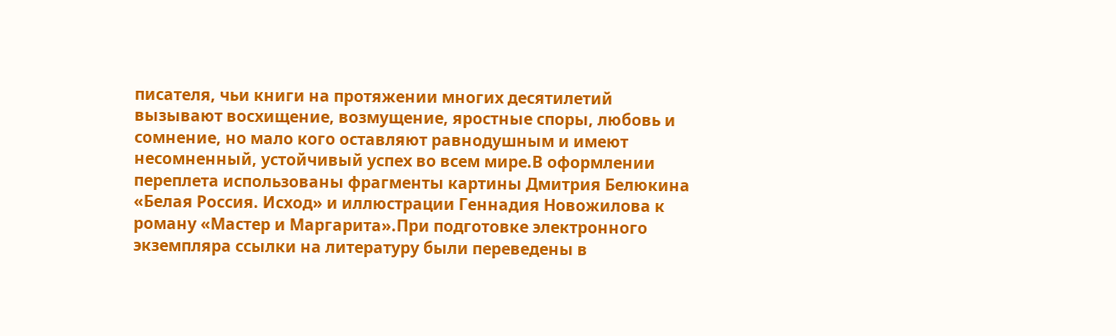писателя, чьи книги на протяжении многих десятилетий вызывают восхищение, возмущение, яростные споры, любовь и сомнение, но мало кого оставляют равнодушным и имеют несомненный, устойчивый успех во всем мире.В оформлении переплета использованы фрагменты картины Дмитрия Белюкина «Белая Россия. Исход» и иллюстрации Геннадия Новожилова к роману «Мастер и Маргарита».При подготовке электронного экземпляра ссылки на литературу были переведены в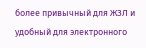более привычный для ЖЗЛ и удобный для электронного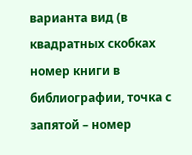варианта вид (в квадратных скобках номер книги в библиографии, точка с запятой – номер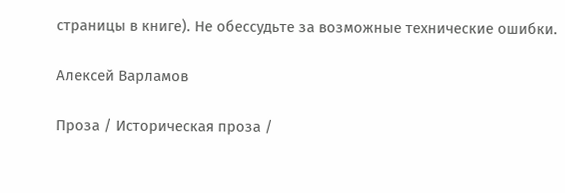страницы в книге). Не обессудьте за возможные технические ошибки.

Алексей Варламов

Проза / Историческая проза /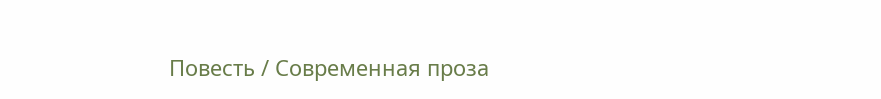Повесть / Современная проза